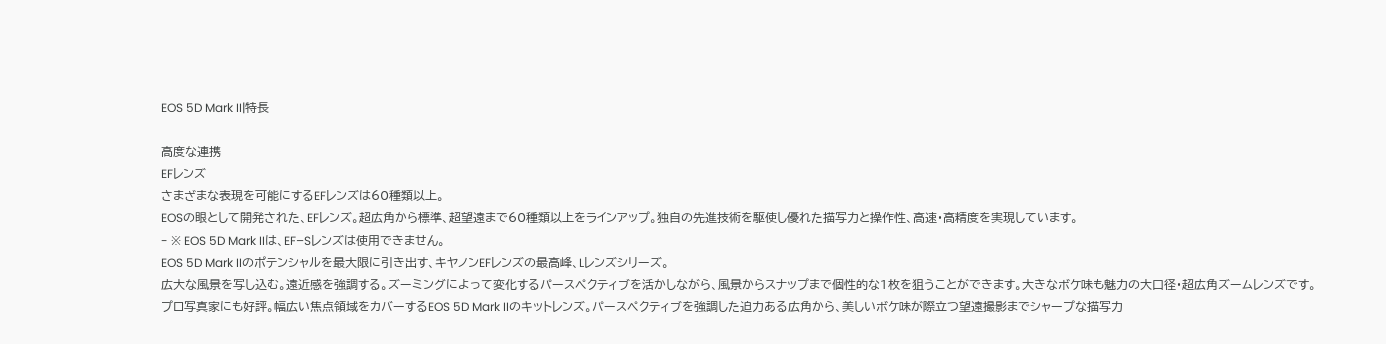EOS 5D Mark II|特長

高度な連携
EFレンズ
さまざまな表現を可能にするEFレンズは60種類以上。
EOSの眼として開発された、EFレンズ。超広角から標準、超望遠まで60種類以上をラインアップ。独自の先進技術を駆使し優れた描写力と操作性、高速・高精度を実現しています。
- ※ EOS 5D Mark IIは、EF–Sレンズは使用できません。
EOS 5D Mark IIのポテンシャルを最大限に引き出す、キヤノンEFレンズの最高峰、Lレンズシリーズ。
広大な風景を写し込む。遠近感を強調する。ズーミングによって変化するパースペクティブを活かしながら、風景からスナップまで個性的な1枚を狙うことができます。大きなボケ味も魅力の大口径・超広角ズームレンズです。
プロ写真家にも好評。幅広い焦点領域をカバーするEOS 5D Mark IIのキットレンズ。パースペクティブを強調した迫力ある広角から、美しいボケ味が際立つ望遠撮影までシャープな描写力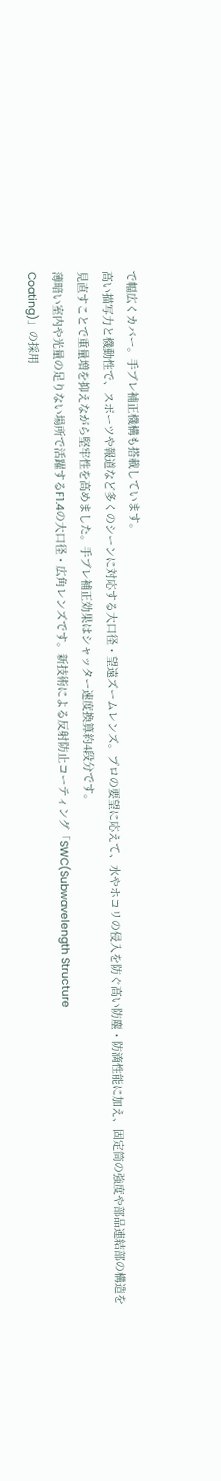で幅広くカバー。手ブレ補正機構も搭載しています。
高い描写力と機動性で、スポーツや報道など多くのシーンに対応する大口径・望遠ズームレンズ。プロの要望に応えて、水やホコリの侵入を防ぐ高い防塵・防滴性能に加え、固定筒の強度や部品連結部の構造を見直すことで重量増を抑えながら堅牢性を高めました。手ブレ補正効果はシャッター速度換算約4段分です。
薄暗い室内や光量の足りない場所で活躍するF1.4の大口径・広角レンズです。新技術による反射防止コーティング「SWC(Subwavelength Structure
Coating)」の採用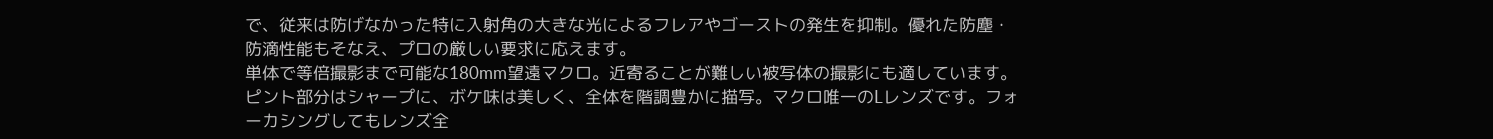で、従来は防げなかった特に入射角の大きな光によるフレアやゴーストの発生を抑制。優れた防塵・防滴性能もそなえ、プロの厳しい要求に応えます。
単体で等倍撮影まで可能な180mm望遠マクロ。近寄ることが難しい被写体の撮影にも適しています。ピント部分はシャープに、ボケ味は美しく、全体を階調豊かに描写。マクロ唯一のLレンズです。フォーカシングしてもレンズ全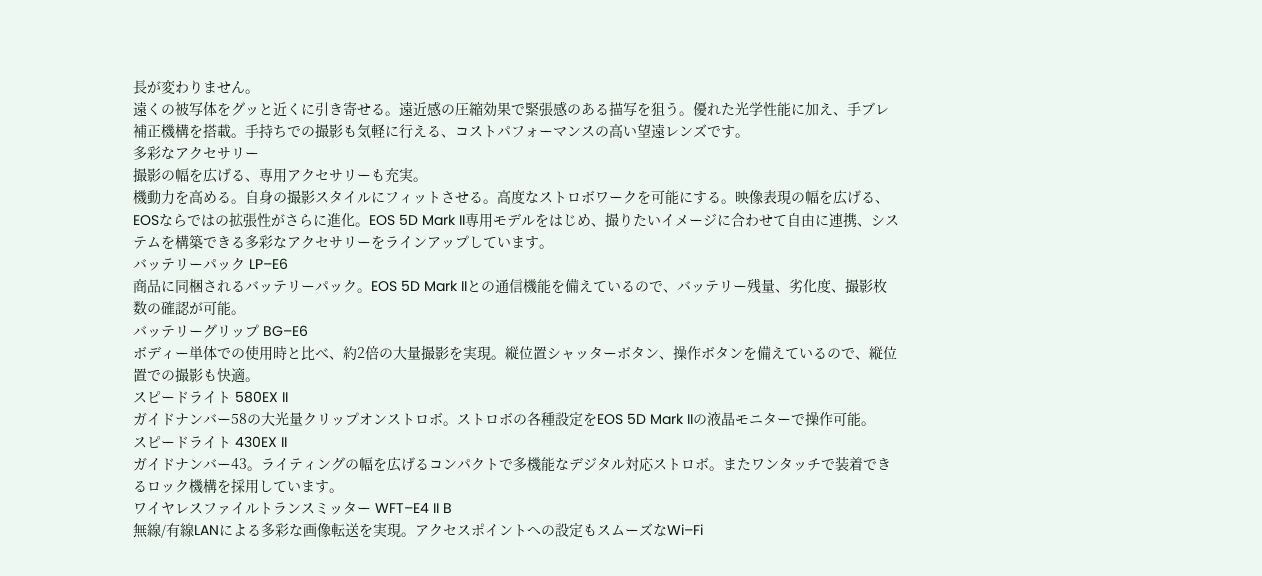長が変わりません。
遠くの被写体をグッと近くに引き寄せる。遠近感の圧縮効果で緊張感のある描写を狙う。優れた光学性能に加え、手ブレ補正機構を搭載。手持ちでの撮影も気軽に行える、コストパフォーマンスの高い望遠レンズです。
多彩なアクセサリー
撮影の幅を広げる、専用アクセサリーも充実。
機動力を高める。自身の撮影スタイルにフィットさせる。高度なストロボワークを可能にする。映像表現の幅を広げる、EOSならではの拡張性がさらに進化。EOS 5D Mark II専用モデルをはじめ、撮りたいイメージに合わせて自由に連携、システムを構築できる多彩なアクセサリーをラインアップしています。
バッテリーパック LP–E6
商品に同梱されるバッテリーパック。EOS 5D Mark IIとの通信機能を備えているので、バッテリー残量、劣化度、撮影枚数の確認が可能。
バッテリーグリップ BG–E6
ボディー単体での使用時と比べ、約2倍の大量撮影を実現。縦位置シャッターボタン、操作ボタンを備えているので、縦位置での撮影も快適。
スピードライト 580EX II
ガイドナンバー58の大光量クリップオンストロボ。ストロボの各種設定をEOS 5D Mark IIの液晶モニターで操作可能。
スピードライト 430EX II
ガイドナンバー43。ライティングの幅を広げるコンパクトで多機能なデジタル対応ストロボ。またワンタッチで装着できるロック機構を採用しています。
ワイヤレスファイルトランスミッター WFT–E4 II B
無線/有線LANによる多彩な画像転送を実現。アクセスポイントへの設定もスムーズなWi–Fi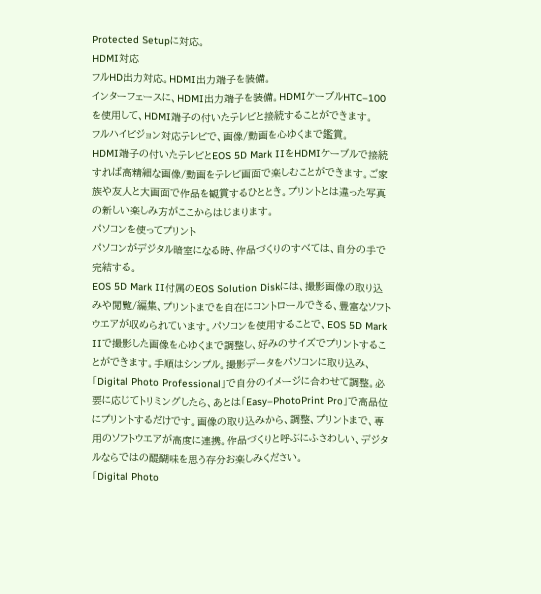Protected Setupに対応。
HDMI対応
フルHD出力対応。HDMI出力端子を装備。
インターフェースに、HDMI出力端子を装備。HDMIケーブルHTC–100を使用して、HDMI端子の付いたテレビと接続することができます。
フルハイビジョン対応テレビで、画像/動画を心ゆくまで鑑賞。
HDMI端子の付いたテレビとEOS 5D Mark IIをHDMIケーブルで接続すれば高精細な画像/動画をテレビ画面で楽しむことができます。ご家族や友人と大画面で作品を観賞するひととき。プリントとは違った写真の新しい楽しみ方がここからはじまります。
パソコンを使ってプリント
パソコンがデジタル暗室になる時、作品づくりのすべては、自分の手で完結する。
EOS 5D Mark II付属のEOS Solution Diskには、撮影画像の取り込みや閲覧/編集、プリントまでを自在にコントロールできる、豊富なソフトウエアが収められています。パソコンを使用することで、EOS 5D Mark IIで撮影した画像を心ゆくまで調整し、好みのサイズでプリントすることができます。手順はシンプル。撮影データをパソコンに取り込み、「Digital Photo Professional」で自分のイメージに合わせて調整。必要に応じてトリミングしたら、あとは「Easy–PhotoPrint Pro」で高品位にプリントするだけです。画像の取り込みから、調整、プリントまで、専用のソフトウエアが高度に連携。作品づくりと呼ぶにふさわしい、デジタルならではの醍醐味を思う存分お楽しみください。
「Digital Photo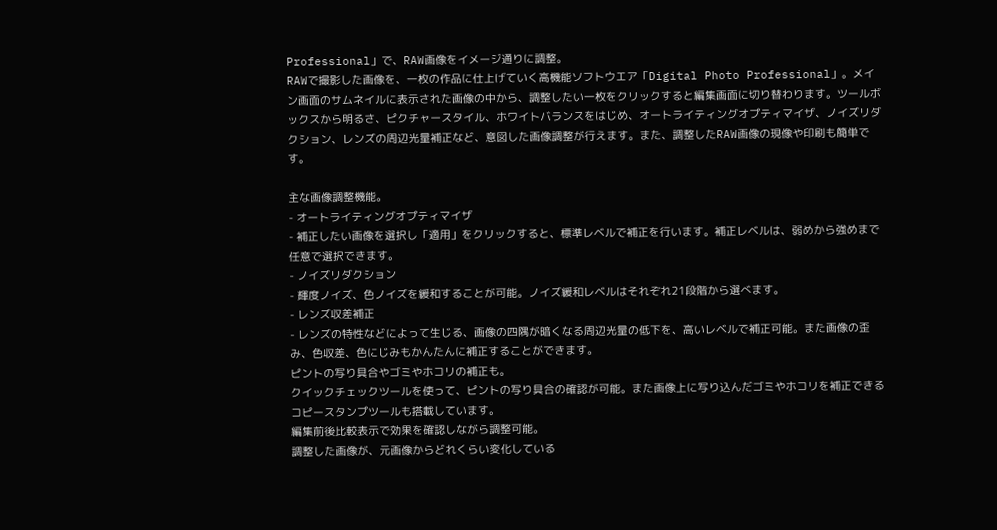Professional」で、RAW画像をイメージ通りに調整。
RAWで撮影した画像を、一枚の作品に仕上げていく高機能ソフトウエア「Digital Photo Professional」。メイン画面のサムネイルに表示された画像の中から、調整したい一枚をクリックすると編集画面に切り替わります。ツールボックスから明るさ、ピクチャースタイル、ホワイトバランスをはじめ、オートライティングオプティマイザ、ノイズリダクション、レンズの周辺光量補正など、意図した画像調整が行えます。また、調整したRAW画像の現像や印刷も簡単です。

主な画像調整機能。
- オートライティングオプティマイザ
- 補正したい画像を選択し「適用」をクリックすると、標準レベルで補正を行います。補正レベルは、弱めから強めまで任意で選択できます。
- ノイズリダクション
- 輝度ノイズ、色ノイズを緩和することが可能。ノイズ緩和レベルはそれぞれ21段階から選べます。
- レンズ収差補正
- レンズの特性などによって生じる、画像の四隅が暗くなる周辺光量の低下を、高いレベルで補正可能。また画像の歪み、色収差、色にじみもかんたんに補正することができます。
ピントの写り具合やゴミやホコリの補正も。
クイックチェックツールを使って、ピントの写り具合の確認が可能。また画像上に写り込んだゴミやホコリを補正できるコピースタンプツールも搭載しています。
編集前後比較表示で効果を確認しながら調整可能。
調整した画像が、元画像からどれくらい変化している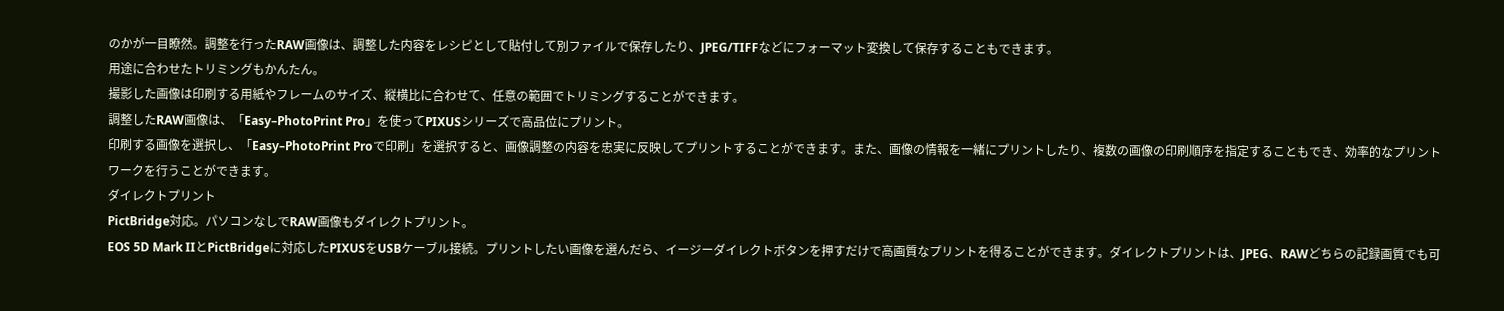のかが一目瞭然。調整を行ったRAW画像は、調整した内容をレシピとして貼付して別ファイルで保存したり、JPEG/TIFFなどにフォーマット変換して保存することもできます。
用途に合わせたトリミングもかんたん。
撮影した画像は印刷する用紙やフレームのサイズ、縦横比に合わせて、任意の範囲でトリミングすることができます。
調整したRAW画像は、「Easy–PhotoPrint Pro」を使ってPIXUSシリーズで高品位にプリント。
印刷する画像を選択し、「Easy–PhotoPrint Proで印刷」を選択すると、画像調整の内容を忠実に反映してプリントすることができます。また、画像の情報を一緒にプリントしたり、複数の画像の印刷順序を指定することもでき、効率的なプリントワークを行うことができます。
ダイレクトプリント
PictBridge対応。パソコンなしでRAW画像もダイレクトプリント。
EOS 5D Mark IIとPictBridgeに対応したPIXUSをUSBケーブル接続。プリントしたい画像を選んだら、イージーダイレクトボタンを押すだけで高画質なプリントを得ることができます。ダイレクトプリントは、JPEG、RAWどちらの記録画質でも可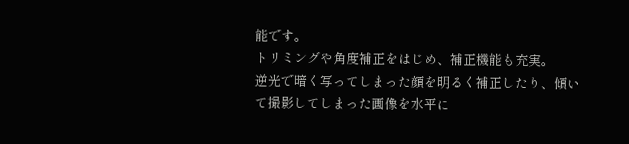能です。
トリミングや角度補正をはじめ、補正機能も充実。
逆光で暗く写ってしまった顔を明るく補正したり、傾いて撮影してしまった画像を水平に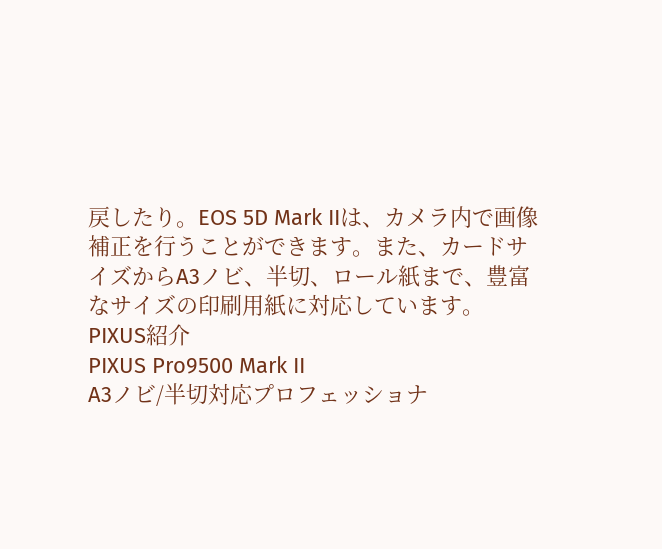戻したり。EOS 5D Mark IIは、カメラ内で画像補正を行うことができます。また、カードサイズからA3ノビ、半切、ロール紙まで、豊富なサイズの印刷用紙に対応しています。
PIXUS紹介
PIXUS Pro9500 Mark II
A3ノビ/半切対応プロフェッショナ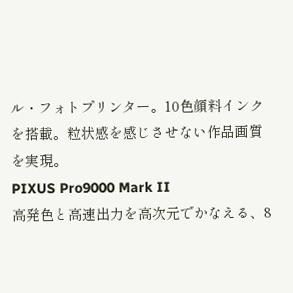ル・フォトプリンター。10色顔料インクを搭載。粒状感を感じさせない作品画質を実現。
PIXUS Pro9000 Mark II
高発色と高速出力を高次元でかなえる、8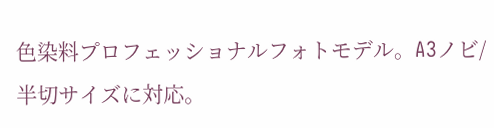色染料プロフェッショナルフォトモデル。A3ノビ/半切サイズに対応。